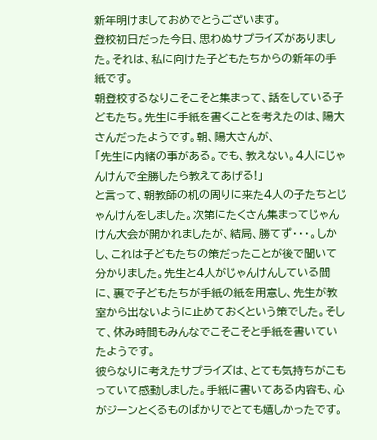新年明けましておめでとうございます。
登校初日だった今日、思わぬサプライズがありました。それは、私に向けた子どもたちからの新年の手紙です。
朝登校するなりこそこそと集まって、話をしている子どもたち。先生に手紙を書くことを考えたのは、陽大さんだったようです。朝、陽大さんが、
「先生に内緒の事がある。でも、教えない。4人にじゃんけんで全勝したら教えてあげる!」
と言って、朝教師の机の周りに来た4人の子たちとじゃんけんをしました。次第にたくさん集まってじゃんけん大会が開かれましたが、結局、勝てず・・・。しかし、これは子どもたちの策だったことが後で聞いて分かりました。先生と4人がじゃんけんしている間に、裏で子どもたちが手紙の紙を用意し、先生が教室から出ないように止めておくという策でした。そして、休み時間もみんなでこそこそと手紙を書いていたようです。
彼らなりに考えたサプライズは、とても気持ちがこもっていて感動しました。手紙に書いてある内容も、心がジーンとくるものばかりでとても嬉しかったです。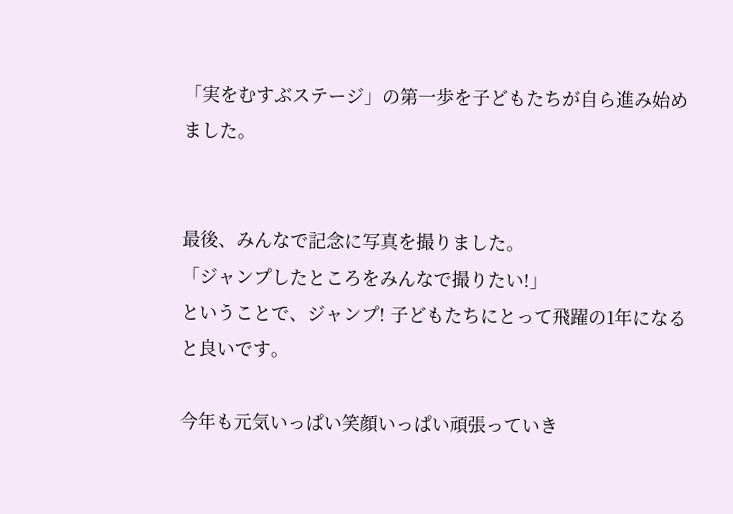「実をむすぶステージ」の第一歩を子どもたちが自ら進み始めました。


最後、みんなで記念に写真を撮りました。
「ジャンプしたところをみんなで撮りたい!」
ということで、ジャンプ! 子どもたちにとって飛躍の1年になると良いです。

今年も元気いっぱい笑顔いっぱい頑張っていき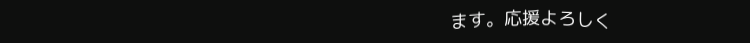ます。応援よろしく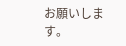お願いします。